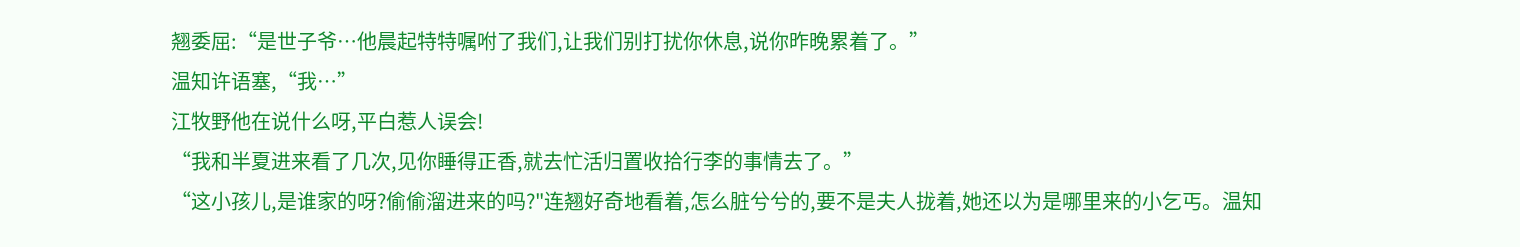翘委屈:“是世子爷…他晨起特特嘱咐了我们,让我们别打扰你休息,说你昨晚累着了。”
温知许语塞,“我…”
江牧野他在说什么呀,平白惹人误会!
“我和半夏进来看了几次,见你睡得正香,就去忙活归置收拾行李的事情去了。”
“这小孩儿,是谁家的呀?偷偷溜进来的吗?"连翘好奇地看着,怎么脏兮兮的,要不是夫人拢着,她还以为是哪里来的小乞丐。温知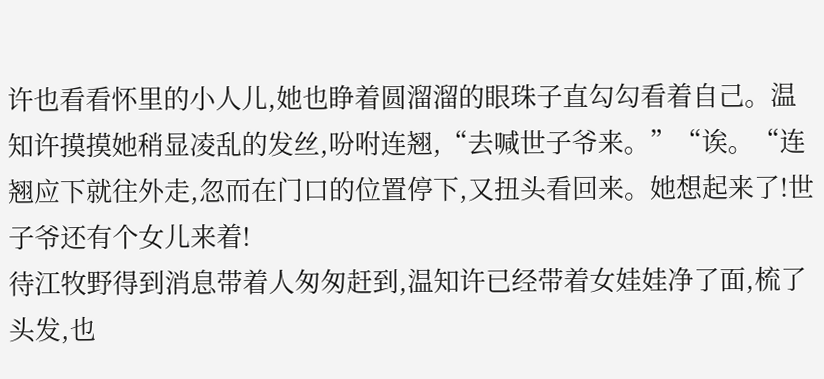许也看看怀里的小人儿,她也睁着圆溜溜的眼珠子直勾勾看着自己。温知许摸摸她稍显凌乱的发丝,吩咐连翘,“去喊世子爷来。”“诶。“连翘应下就往外走,忽而在门口的位置停下,又扭头看回来。她想起来了!世子爷还有个女儿来着!
待江牧野得到消息带着人匆匆赶到,温知许已经带着女娃娃净了面,梳了头发,也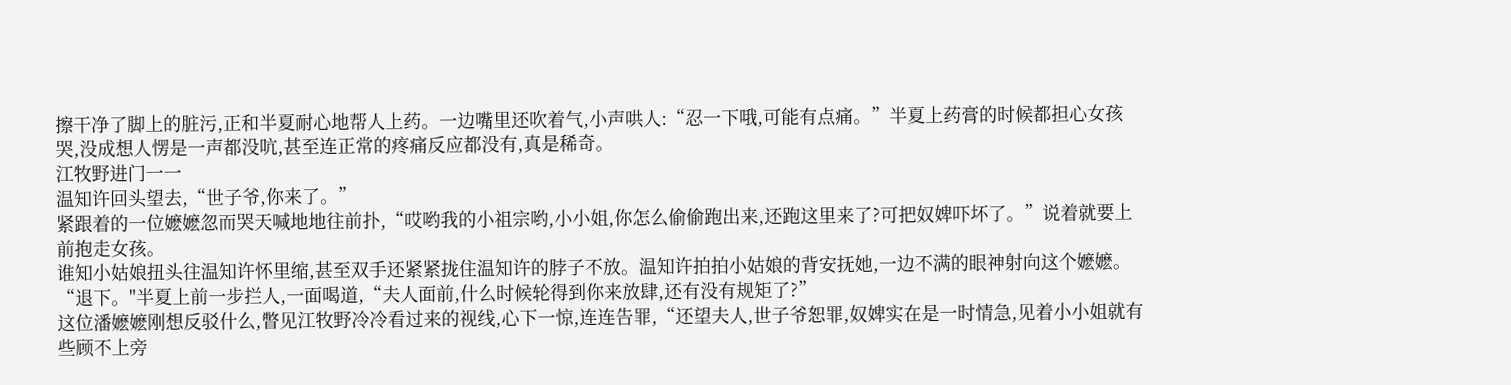擦干净了脚上的脏污,正和半夏耐心地帮人上药。一边嘴里还吹着气,小声哄人:“忍一下哦,可能有点痛。”半夏上药膏的时候都担心女孩哭,没成想人愣是一声都没吭,甚至连正常的疼痛反应都没有,真是稀奇。
江牧野进门一一
温知许回头望去,“世子爷,你来了。”
紧跟着的一位嬷嬷忽而哭天喊地地往前扑,“哎哟我的小祖宗哟,小小姐,你怎么偷偷跑出来,还跑这里来了?可把奴婢吓坏了。”说着就要上前抱走女孩。
谁知小姑娘扭头往温知许怀里缩,甚至双手还紧紧拢住温知许的脖子不放。温知许拍拍小姑娘的背安抚她,一边不满的眼神射向这个嬷嬷。“退下。"半夏上前一步拦人,一面喝道,“夫人面前,什么时候轮得到你来放肆,还有没有规矩了?”
这位潘嬷嬷刚想反驳什么,瞥见江牧野冷冷看过来的视线,心下一惊,连连告罪,“还望夫人,世子爷恕罪,奴婢实在是一时情急,见着小小姐就有些顾不上旁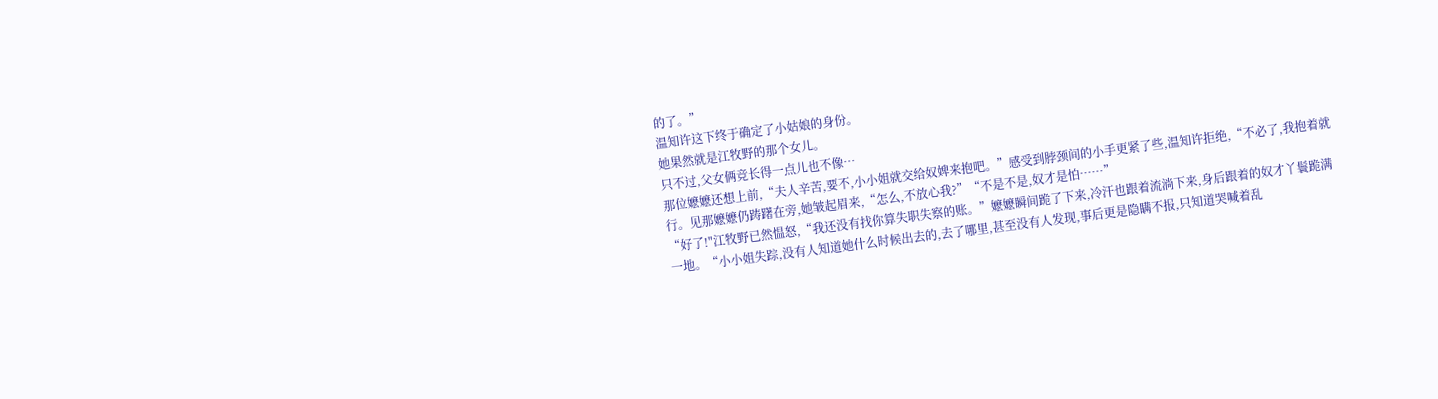的了。”
温知许这下终于确定了小姑娘的身份。
她果然就是江牧野的那个女儿。
只不过,父女俩竞长得一点儿也不像…
那位嬷嬷还想上前,“夫人辛苦,要不,小小姐就交给奴婢来抱吧。”感受到脖颈间的小手更紧了些,温知许拒绝,“不必了,我抱着就行。见那嬷嬷仍踌躇在旁,她皱起眉来,“怎么,不放心我?”“不是不是,奴才是怕……”
“好了!"江牧野已然愠怒,“我还没有找你算失职失察的账。”嬷嬷瞬间跪了下来,冷汗也跟着流淌下来,身后跟着的奴才丫鬟跪满一地。“小小姐失踪,没有人知道她什么时候出去的,去了哪里,甚至没有人发现,事后更是隐瞒不报,只知道哭喊着乱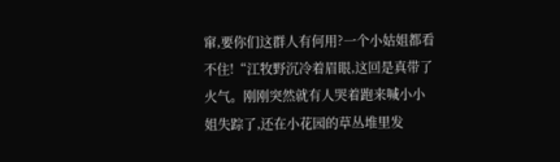窜,要你们这群人有何用?一个小姑姐都看不住!“江牧野沉冷着眉眼,这回是真带了火气。刚刚突然就有人哭着跑来喊小小姐失踪了,还在小花园的草丛堆里发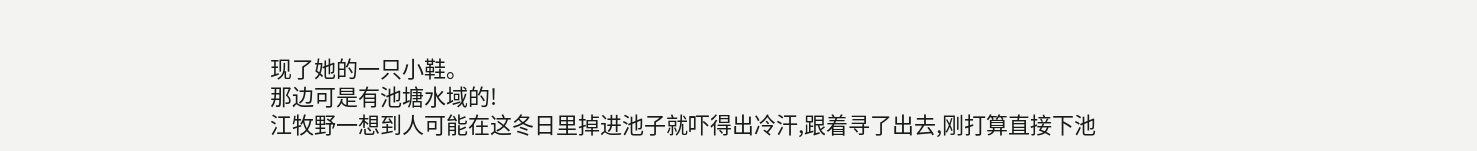现了她的一只小鞋。
那边可是有池塘水域的!
江牧野一想到人可能在这冬日里掉进池子就吓得出冷汗,跟着寻了出去,刚打算直接下池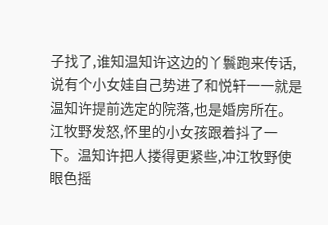子找了,谁知温知许这边的丫鬟跑来传话,说有个小女娃自己势进了和悦轩一一就是温知许提前选定的院落,也是婚房所在。江牧野发怒,怀里的小女孩跟着抖了一下。温知许把人搂得更紧些,冲江牧野使眼色摇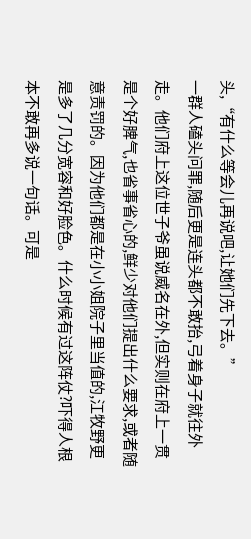头,“有什么等会儿再说吧,让她们先下去。”
一群人磕头问罪,随后更是连头都不敢抬,弓着身子就往外走。他们府上这位世子爷虽说威名在外,但实则在府上一贯是个好脾气,也省事省心的,鲜少对他们提出什么要求,或者随意责罚的。因为他们都是在小小姐院子里当值的,江牧野更是多了几分宽容和好脸色。什么时候有过这阵仗?吓得人根本不敢再多说一句话。可是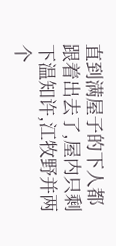直到满屋子的下人都跟着出去了,屋内只剩下温知许,江牧野并两个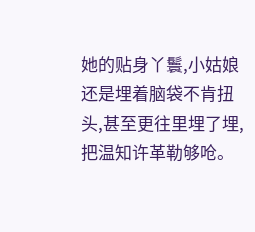她的贴身丫鬟,小姑娘还是埋着脑袋不肯扭头,甚至更往里埋了埋,把温知许革勒够呛。